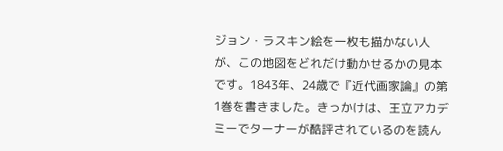ジョン・ラスキン絵を一枚も描かない人が、この地図をどれだけ動かせるかの見本です。1843年、24歳で『近代画家論』の第1巻を書きました。きっかけは、王立アカデミーでターナーが酷評されているのを読ん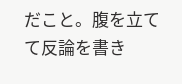だこと。腹を立てて反論を書き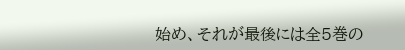始め、それが最後には全5巻の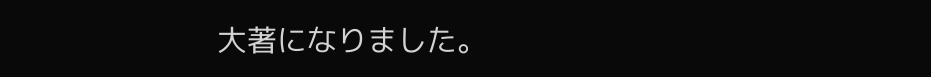大著になりました。